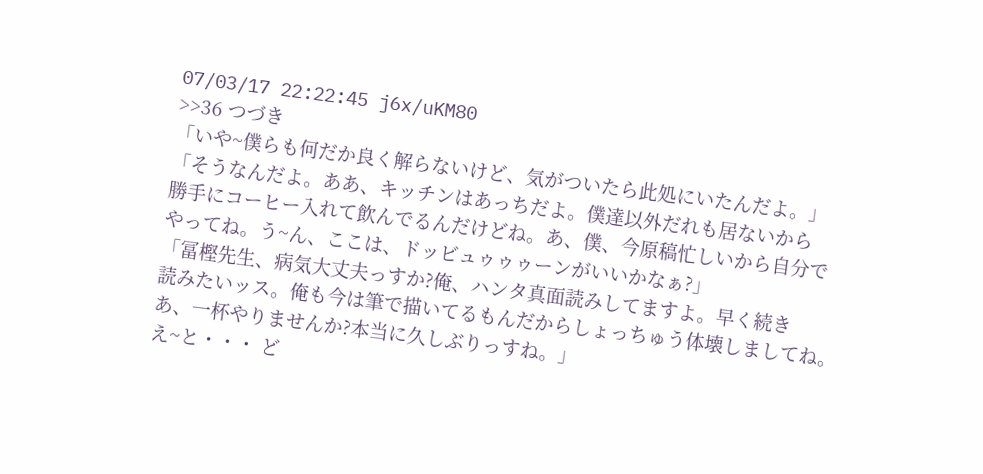07/03/17 22:22:45 j6x/uKM80
>>36 つづき
「いや~僕らも何だか良く解らないけど、気がついたら此処にいたんだよ。」
「そうなんだよ。ああ、キッチンはあっちだよ。僕達以外だれも居ないから
勝手にコーヒー入れて飲んでるんだけどね。あ、僕、今原稿忙しいから自分で
やってね。う~ん、ここは、ドッビュゥゥゥーンがいいかなぁ?」
「冨樫先生、病気大丈夫っすか?俺、ハンタ真面読みしてますよ。早く続き
読みたいッス。俺も今は筆で描いてるもんだからしょっちゅう体壊しましてね。
あ、一杯やりませんか?本当に久しぶりっすね。」
え~と・・・ ど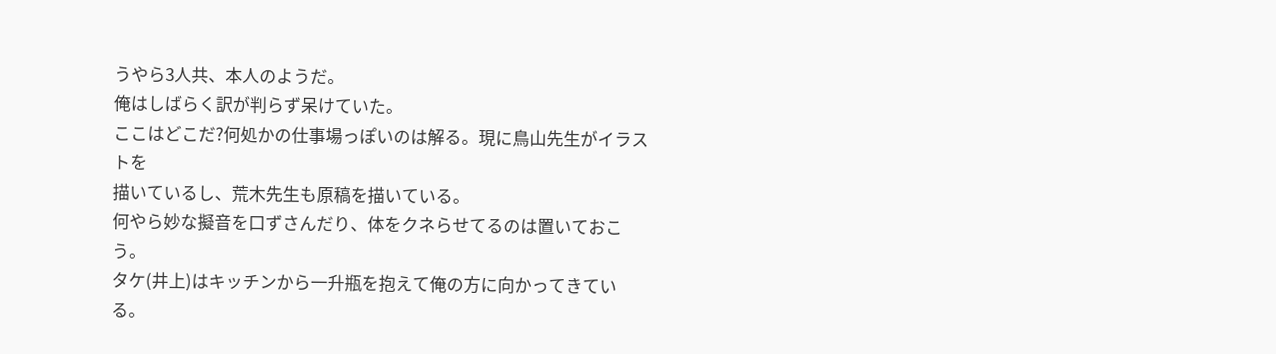うやら3人共、本人のようだ。
俺はしばらく訳が判らず呆けていた。
ここはどこだ?何処かの仕事場っぽいのは解る。現に鳥山先生がイラストを
描いているし、荒木先生も原稿を描いている。
何やら妙な擬音を口ずさんだり、体をクネらせてるのは置いておこう。
タケ(井上)はキッチンから一升瓶を抱えて俺の方に向かってきている。